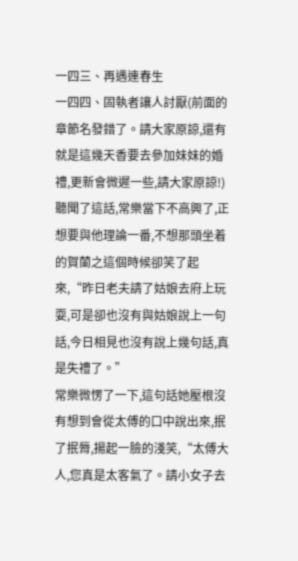一四三、再遇連春生
一四四、固執者讓人討厭(前面的章節名發錯了。請大家原諒,還有就是這幾天香要去參加妹妹的婚禮,更新會微遲一些,請大家原諒!)
聽聞了這話,常樂當下不高興了,正想要與他理論一番,不想那頭坐着的賀蘭之這個時候卻笑了起來,“昨日老夫請了姑娘去府上玩耍,可是卻也沒有與姑娘說上一句話,今日相見也沒有說上幾句話,真是失禮了。”
常樂微愣了一下,這句話她壓根沒有想到會從太傅的口中說出來,抿了抿脣,揚起一臉的淺笑,“太傅大人,您真是太客氣了。請小女子去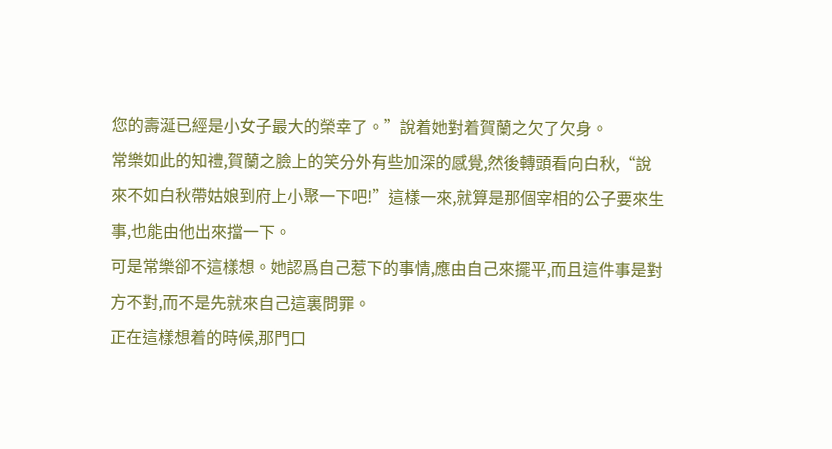您的壽涎已經是小女子最大的榮幸了。”說着她對着賀蘭之欠了欠身。
常樂如此的知禮,賀蘭之臉上的笑分外有些加深的感覺,然後轉頭看向白秋,“說來不如白秋帶姑娘到府上小聚一下吧!”這樣一來,就算是那個宰相的公子要來生事,也能由他出來擋一下。
可是常樂卻不這樣想。她認爲自己惹下的事情,應由自己來擺平,而且這件事是對方不對,而不是先就來自己這裏問罪。
正在這樣想着的時候,那門口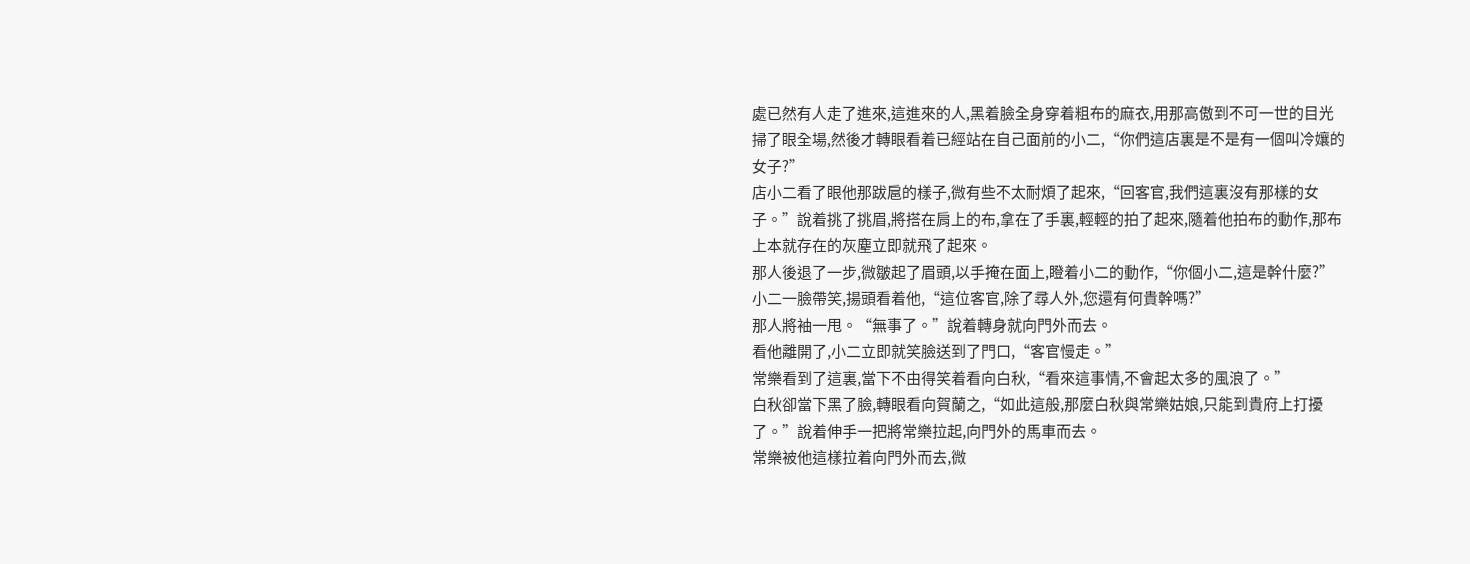處已然有人走了進來,這進來的人,黑着臉全身穿着粗布的麻衣,用那高傲到不可一世的目光掃了眼全場,然後才轉眼看着已經站在自己面前的小二,“你們這店裏是不是有一個叫冷孃的女子?”
店小二看了眼他那跋扈的樣子,微有些不太耐煩了起來,“回客官,我們這裏沒有那樣的女子。”說着挑了挑眉,將搭在肩上的布,拿在了手裏,輕輕的拍了起來,隨着他拍布的動作,那布上本就存在的灰塵立即就飛了起來。
那人後退了一步,微皺起了眉頭,以手掩在面上,瞪着小二的動作,“你個小二,這是幹什麼?”
小二一臉帶笑,揚頭看着他,“這位客官,除了尋人外,您還有何貴幹嗎?”
那人將袖一甩。“無事了。”說着轉身就向門外而去。
看他離開了,小二立即就笑臉送到了門口,“客官慢走。”
常樂看到了這裏,當下不由得笑着看向白秋,“看來這事情,不會起太多的風浪了。”
白秋卻當下黑了臉,轉眼看向賀蘭之,“如此這般,那麼白秋與常樂姑娘,只能到貴府上打擾了。”說着伸手一把將常樂拉起,向門外的馬車而去。
常樂被他這樣拉着向門外而去,微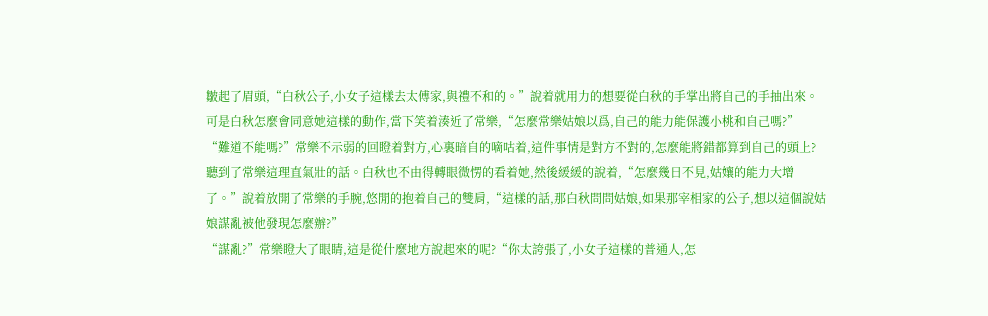皺起了眉頭,“白秋公子,小女子這樣去太傅家,與禮不和的。”說着就用力的想要從白秋的手掌出將自己的手抽出來。
可是白秋怎麼會同意她這樣的動作,當下笑着湊近了常樂,“怎麼常樂姑娘以爲,自己的能力能保護小桃和自己嗎?”
“難道不能嗎?”常樂不示弱的回瞪着對方,心裏暗自的嘀咕着,這件事情是對方不對的,怎麼能將錯都算到自己的頭上?
聽到了常樂這理直氣壯的話。白秋也不由得轉眼微愣的看着她,然後緩緩的說着,“怎麼幾日不見,姑孃的能力大增了。”說着放開了常樂的手腕,悠閒的抱着自己的雙肩,“這樣的話,那白秋問問姑娘,如果那宰相家的公子,想以這個說姑娘謀亂被他發現怎麼辦?”
“謀亂?”常樂瞪大了眼睛,這是從什麼地方說起來的呢?“你太誇張了,小女子這樣的普通人,怎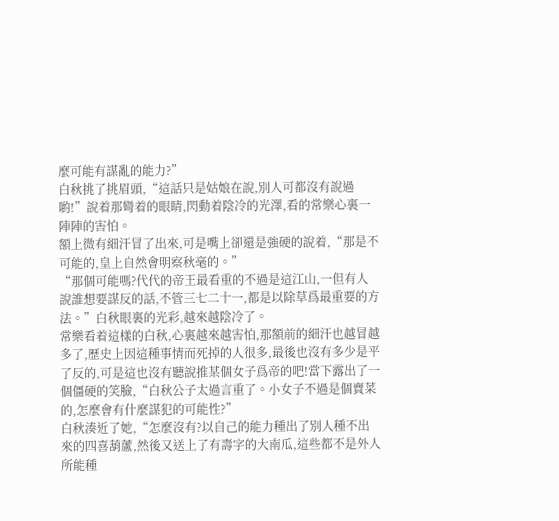麼可能有謀亂的能力?”
白秋挑了挑眉頭,“這話只是姑娘在說,別人可都沒有說過喲!”說着那彎着的眼睛,閃動着陰冷的光澤,看的常樂心裏一陣陣的害怕。
額上微有細汗冒了出來,可是嘴上卻還是強硬的說着,“那是不可能的,皇上自然會明察秋毫的。”
“那個可能嗎?代代的帝王最看重的不過是這江山,一但有人說誰想要謀反的話,不管三七二十一,都是以除草爲最重要的方法。”白秋眼裏的光彩,越來越陰冷了。
常樂看着這樣的白秋,心裏越來越害怕,那額前的細汗也越冒越多了,歷史上因這種事情而死掉的人很多,最後也沒有多少是平了反的,可是這也沒有聽說推某個女子爲帝的吧!當下露出了一個僵硬的笑臉,“白秋公子太過言重了。小女子不過是個賣菜的,怎麼會有什麼謀犯的可能性?”
白秋湊近了她,“怎麼沒有?以自己的能力種出了別人種不出來的四喜葫蘆,然後又送上了有壽字的大南瓜,這些都不是外人所能種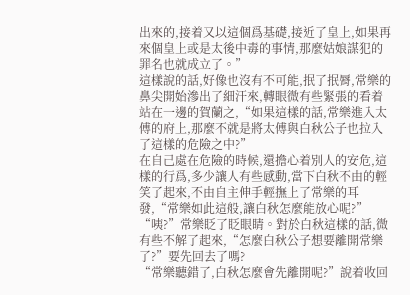出來的,接着又以這個爲基礎,接近了皇上,如果再來個皇上或是太後中毒的事情,那麼姑娘謀犯的罪名也就成立了。”
這樣說的話,好像也沒有不可能,抿了抿脣,常樂的鼻尖開始滲出了細汗來,轉眼微有些緊張的看着站在一邊的賀蘭之,“如果這樣的話,常樂進入太傅的府上,那麼不就是將太傅與白秋公子也拉入了這樣的危險之中?”
在自己處在危險的時候,還擔心着別人的安危,這樣的行爲,多少讓人有些感動,當下白秋不由的輕笑了起來,不由自主伸手輕撫上了常樂的耳發,“常樂如此這般,讓白秋怎麼能放心呢?”
“咦?”常樂眨了眨眼睛。對於白秋這樣的話,微有些不解了起來,“怎麼白秋公子想要離開常樂了?”要先回去了嗎?
“常樂聽錯了,白秋怎麼會先離開呢?”說着收回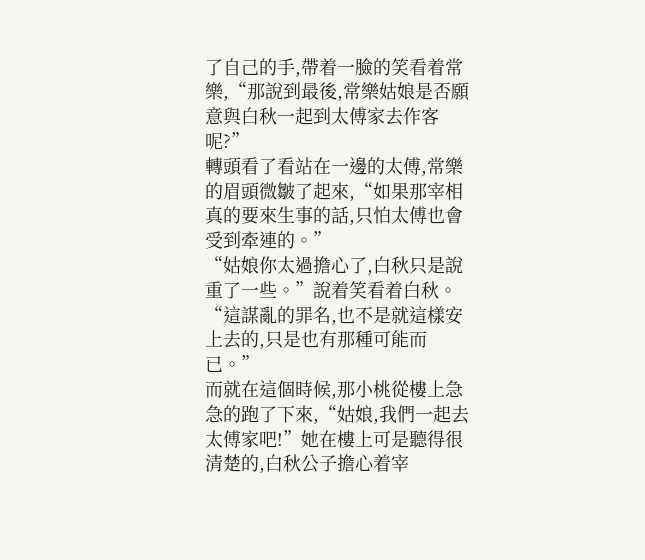了自己的手,帶着一臉的笑看着常樂,“那說到最後,常樂姑娘是否願意與白秋一起到太傅家去作客呢?”
轉頭看了看站在一邊的太傅,常樂的眉頭微皺了起來,“如果那宰相真的要來生事的話,只怕太傅也會受到牽連的。”
“姑娘你太過擔心了,白秋只是說重了一些。”說着笑看着白秋。“這謀亂的罪名,也不是就這樣安上去的,只是也有那種可能而已。”
而就在這個時候,那小桃從樓上急急的跑了下來,“姑娘,我們一起去太傅家吧!”她在樓上可是聽得很清楚的,白秋公子擔心着宰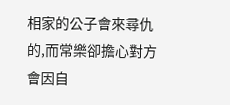相家的公子會來尋仇的,而常樂卻擔心對方會因自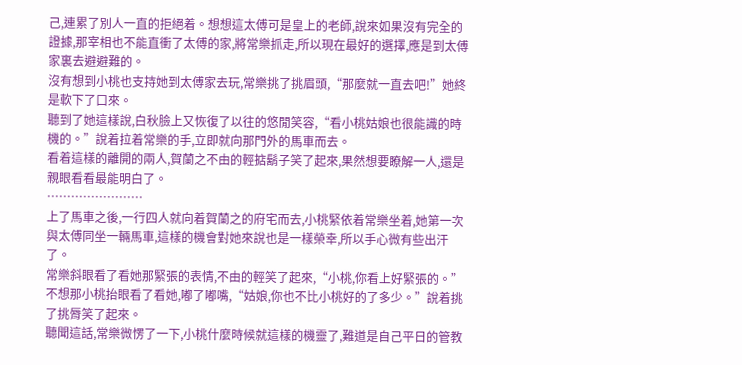己,連累了別人一直的拒絕着。想想這太傅可是皇上的老師,說來如果沒有完全的證據,那宰相也不能直衝了太傅的家,將常樂抓走,所以現在最好的選擇,應是到太傅家裏去避避難的。
沒有想到小桃也支持她到太傅家去玩,常樂挑了挑眉頭,“那麼就一直去吧!”她終是軟下了口來。
聽到了她這樣說,白秋臉上又恢復了以往的悠閒笑容,“看小桃姑娘也很能識的時機的。”說着拉着常樂的手,立即就向那門外的馬車而去。
看着這樣的離開的兩人,賀蘭之不由的輕掂鬍子笑了起來,果然想要瞭解一人,還是親眼看看最能明白了。
……………………
上了馬車之後,一行四人就向着賀蘭之的府宅而去,小桃緊依着常樂坐着,她第一次與太傅同坐一輛馬車,這樣的機會對她來說也是一樣榮幸,所以手心微有些出汗了。
常樂斜眼看了看她那緊張的表情,不由的輕笑了起來,“小桃,你看上好緊張的。”
不想那小桃抬眼看了看她,嘟了嘟嘴,“姑娘,你也不比小桃好的了多少。”說着挑了挑脣笑了起來。
聽聞這話,常樂微愣了一下,小桃什麼時候就這樣的機靈了,難道是自己平日的管教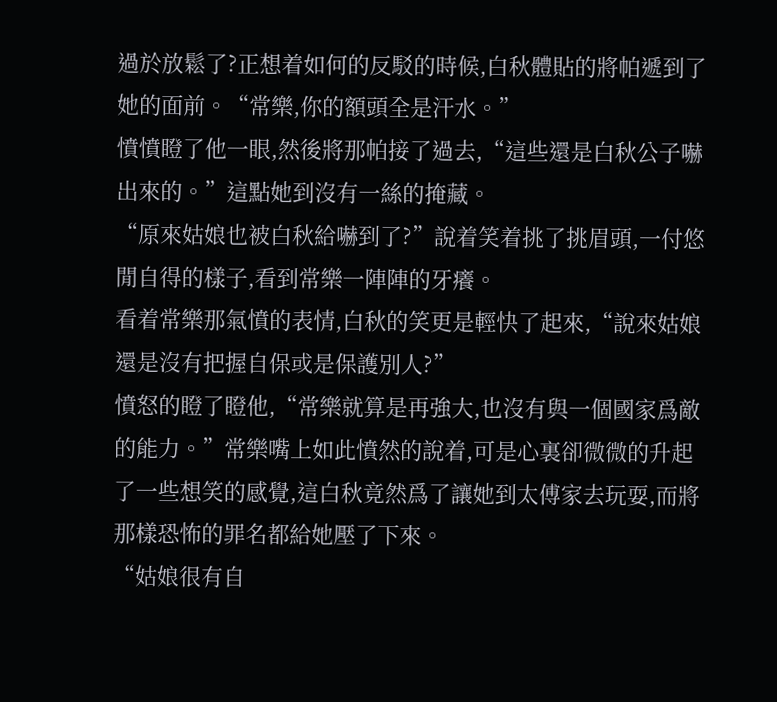過於放鬆了?正想着如何的反駁的時候,白秋體貼的將帕遞到了她的面前。“常樂,你的額頭全是汗水。”
憤憤瞪了他一眼,然後將那帕接了過去,“這些還是白秋公子嚇出來的。”這點她到沒有一絲的掩藏。
“原來姑娘也被白秋給嚇到了?”說着笑着挑了挑眉頭,一付悠閒自得的樣子,看到常樂一陣陣的牙癢。
看着常樂那氣憤的表情,白秋的笑更是輕快了起來,“說來姑娘還是沒有把握自保或是保護別人?”
憤怒的瞪了瞪他,“常樂就算是再強大,也沒有與一個國家爲敵的能力。”常樂嘴上如此憤然的說着,可是心裏卻微微的升起了一些想笑的感覺,這白秋竟然爲了讓她到太傅家去玩耍,而將那樣恐怖的罪名都給她壓了下來。
“姑娘很有自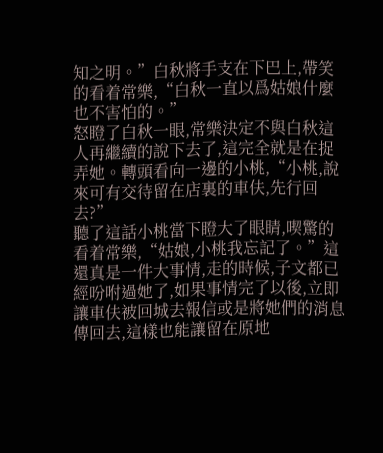知之明。”白秋將手支在下巴上,帶笑的看着常樂,“白秋一直以爲姑娘什麼也不害怕的。”
怒瞪了白秋一眼,常樂決定不與白秋這人再繼續的說下去了,這完全就是在捉弄她。轉頭看向一邊的小桃,“小桃,說來可有交待留在店裏的車伕,先行回去?”
聽了這話小桃當下瞪大了眼睛,喫驚的看着常樂,“姑娘,小桃我忘記了。”這還真是一件大事情,走的時候,子文都已經吩咐過她了,如果事情完了以後,立即讓車伕被回城去報信或是將她們的消息傳回去,這樣也能讓留在原地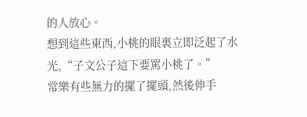的人放心。
想到這些東西,小桃的眼裏立即泛起了水光,“子文公子這下要罵小桃了。”
常樂有些無力的擺了擺頭,然後伸手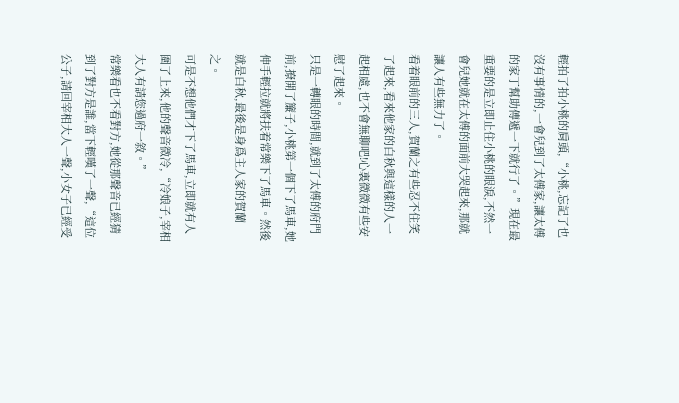輕拍了拍小桃的肩頭,“小桃,忘記了也沒有事情的,一會兒到了太傅家,讓太傅的家丁幫助傳遞一下就行了。”現在最重要的是立即止住小桃的眼淚,不然一會兒她就在太傅的面前大哭起來,那就讓人有些無力了。
看着眼前的三人,賀蘭之有些忍不住笑了起來,看來他家的白秋與這樣的人一起相處,也不會無聊吧!心裏微微有些安慰了起來。
只是一轉眼的時間,就到了太傅的府門前,撩開了簾子,小桃第一個下了馬車,她伸手輕拉就將扶着常樂下了馬車。然後就是白秋,最後是身爲主人家的賀蘭之。
可是不想他們才下了馬車,立即就有人圍了上來,他的聲音微冷,“冷娘子,宰相大人有請您過府一敘。”
常樂看也不看對方,她從那聲音已經猜到了對方是誰,當下輕嘆了一聲,“這位公子,請回宰相大人一聲,小女子已經受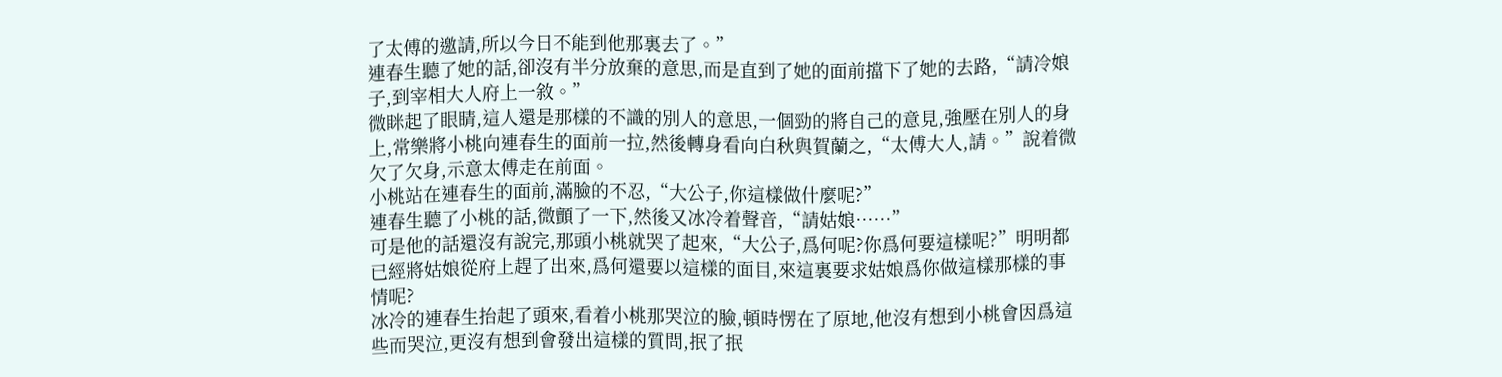了太傅的邀請,所以今日不能到他那裏去了。”
連春生聽了她的話,卻沒有半分放棄的意思,而是直到了她的面前擋下了她的去路,“請冷娘子,到宰相大人府上一敘。”
微眯起了眼睛,這人還是那樣的不識的別人的意思,一個勁的將自己的意見,強壓在別人的身上,常樂將小桃向連春生的面前一拉,然後轉身看向白秋與賀蘭之,“太傅大人,請。”說着微欠了欠身,示意太傅走在前面。
小桃站在連春生的面前,滿臉的不忍,“大公子,你這樣做什麼呢?”
連春生聽了小桃的話,微顫了一下,然後又冰冷着聲音,“請姑娘……”
可是他的話還沒有說完,那頭小桃就哭了起來,“大公子,爲何呢?你爲何要這樣呢?”明明都已經將姑娘從府上趕了出來,爲何還要以這樣的面目,來這裏要求姑娘爲你做這樣那樣的事情呢?
冰冷的連春生抬起了頭來,看着小桃那哭泣的臉,頓時愣在了原地,他沒有想到小桃會因爲這些而哭泣,更沒有想到會發出這樣的質問,抿了抿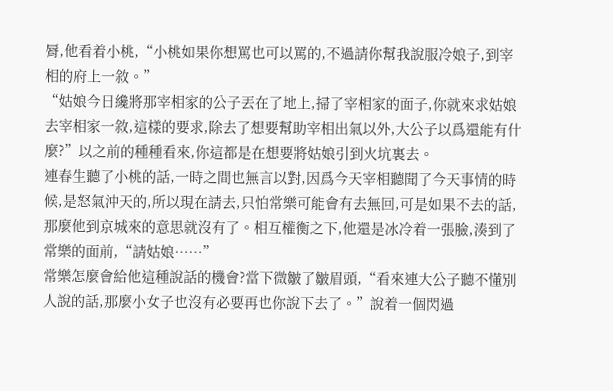脣,他看着小桃,“小桃如果你想罵也可以罵的,不過請你幫我說服冷娘子,到宰相的府上一敘。”
“姑娘今日纔將那宰相家的公子丟在了地上,掃了宰相家的面子,你就來求姑娘去宰相家一敘,這樣的要求,除去了想要幫助宰相出氣以外,大公子以爲還能有什麼?”以之前的種種看來,你這都是在想要將姑娘引到火坑裏去。
連春生聽了小桃的話,一時之間也無言以對,因爲今天宰相聽聞了今天事情的時候,是怒氣沖天的,所以現在請去,只怕常樂可能會有去無回,可是如果不去的話,那麼他到京城來的意思就沒有了。相互權衡之下,他還是冰冷着一張臉,湊到了常樂的面前,“請姑娘……”
常樂怎麼會給他這種說話的機會?當下微皺了皺眉頭,“看來連大公子聽不懂別人說的話,那麼小女子也沒有必要再也你說下去了。”說着一個閃過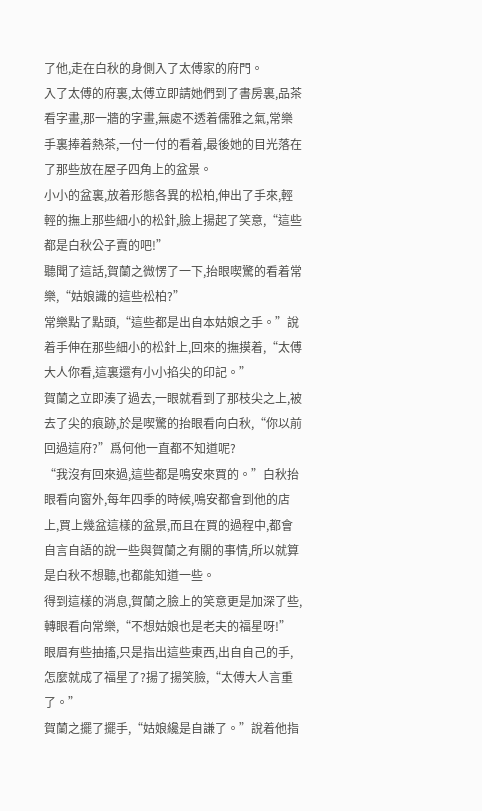了他,走在白秋的身側入了太傅家的府門。
入了太傅的府裏,太傅立即請她們到了書房裏,品茶看字畫,那一牆的字畫,無處不透着儒雅之氣,常樂手裏捧着熱茶,一付一付的看着,最後她的目光落在了那些放在屋子四角上的盆景。
小小的盆裏,放着形態各異的松柏,伸出了手來,輕輕的撫上那些細小的松針,臉上揚起了笑意,“這些都是白秋公子賣的吧!”
聽聞了這話,賀蘭之微愣了一下,抬眼喫驚的看着常樂,“姑娘識的這些松柏?”
常樂點了點頭,“這些都是出自本姑娘之手。”說着手伸在那些細小的松針上,回來的撫摸着,“太傅大人你看,這裏還有小小掐尖的印記。”
賀蘭之立即湊了過去,一眼就看到了那枝尖之上,被去了尖的痕跡,於是喫驚的抬眼看向白秋,“你以前回過這府?”爲何他一直都不知道呢?
“我沒有回來過,這些都是鳴安來買的。”白秋抬眼看向窗外,每年四季的時候,鳴安都會到他的店上,買上幾盆這樣的盆景,而且在買的過程中,都會自言自語的說一些與賀蘭之有關的事情,所以就算是白秋不想聽,也都能知道一些。
得到這樣的消息,賀蘭之臉上的笑意更是加深了些,轉眼看向常樂,“不想姑娘也是老夫的福星呀!”
眼眉有些抽搐,只是指出這些東西,出自自己的手,怎麼就成了福星了?揚了揚笑臉,“太傅大人言重了。”
賀蘭之擺了擺手,“姑娘纔是自謙了。”說着他指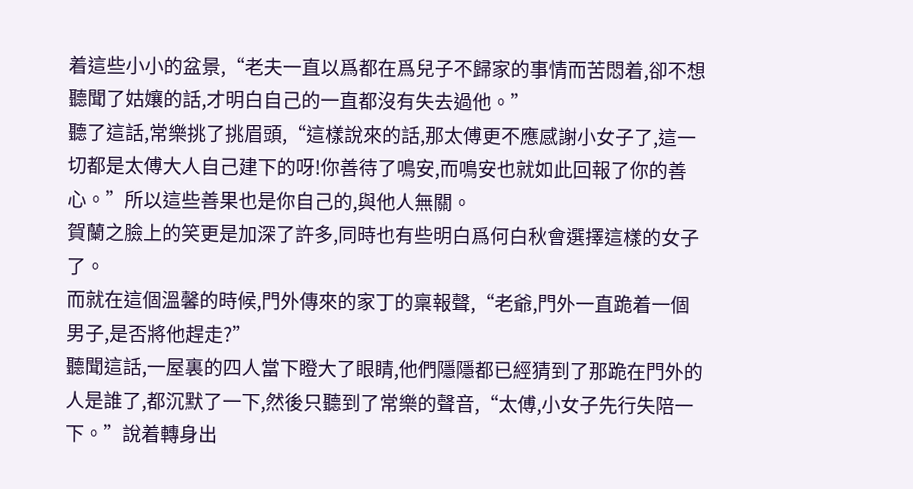着這些小小的盆景,“老夫一直以爲都在爲兒子不歸家的事情而苦悶着,卻不想聽聞了姑孃的話,才明白自己的一直都沒有失去過他。”
聽了這話,常樂挑了挑眉頭,“這樣說來的話,那太傅更不應感謝小女子了,這一切都是太傅大人自己建下的呀!你善待了鳴安,而鳴安也就如此回報了你的善心。”所以這些善果也是你自己的,與他人無關。
賀蘭之臉上的笑更是加深了許多,同時也有些明白爲何白秋會選擇這樣的女子了。
而就在這個溫馨的時候,門外傳來的家丁的稟報聲,“老爺,門外一直跪着一個男子,是否將他趕走?”
聽聞這話,一屋裏的四人當下瞪大了眼睛,他們隱隱都已經猜到了那跪在門外的人是誰了,都沉默了一下,然後只聽到了常樂的聲音,“太傅,小女子先行失陪一下。”說着轉身出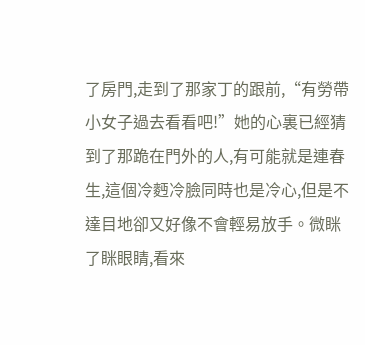了房門,走到了那家丁的跟前,“有勞帶小女子過去看看吧!”她的心裏已經猜到了那跪在門外的人,有可能就是連春生,這個冷麪冷臉同時也是冷心,但是不達目地卻又好像不會輕易放手。微眯了眯眼睛,看來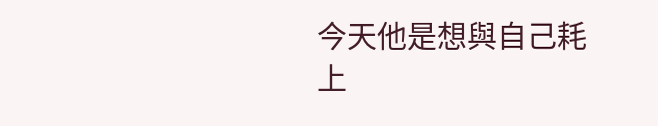今天他是想與自己耗上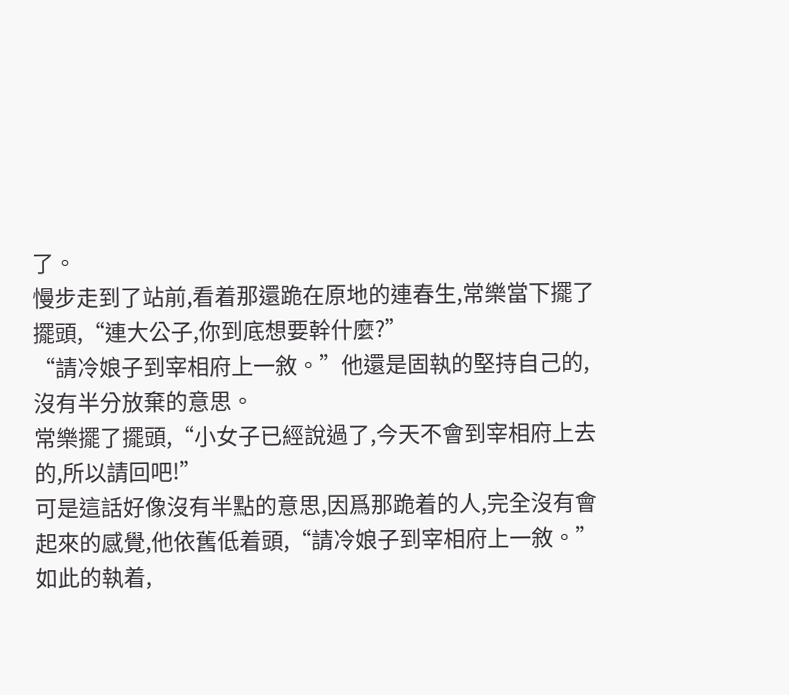了。
慢步走到了站前,看着那還跪在原地的連春生,常樂當下擺了擺頭,“連大公子,你到底想要幹什麼?”
“請冷娘子到宰相府上一敘。”他還是固執的堅持自己的,沒有半分放棄的意思。
常樂擺了擺頭,“小女子已經說過了,今天不會到宰相府上去的,所以請回吧!”
可是這話好像沒有半點的意思,因爲那跪着的人,完全沒有會起來的感覺,他依舊低着頭,“請冷娘子到宰相府上一敘。”如此的執着,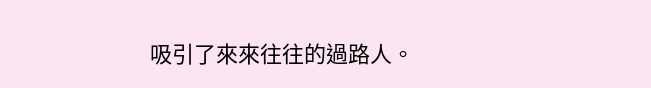吸引了來來往往的過路人。